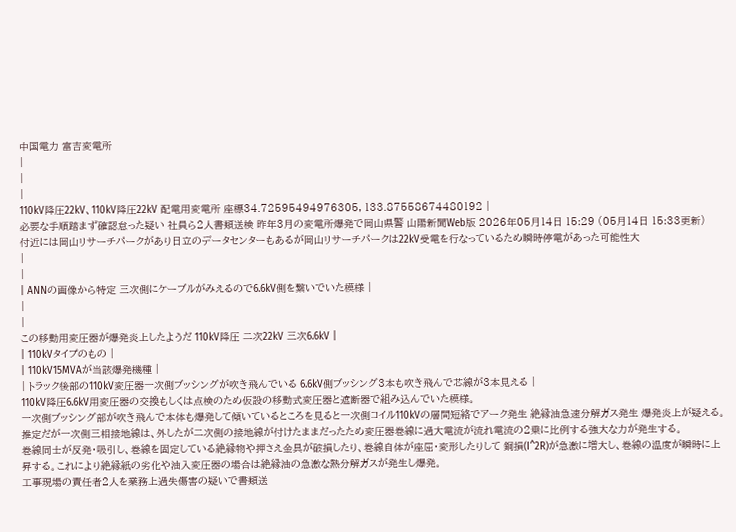中国電力 富吉変電所
|
|
|
110kV降圧22kV、110kV降圧22kV 配電用変電所 座標34.72595494976305, 133.87558674480192 |
必要な手順踏まず確認怠った疑い 社員ら2人書類送検 昨年3月の変電所爆発で岡山県警 山陽新聞Web版 2026年05月14日 15:29 (05月14日 15:33更新)
付近には岡山リサーチパークがあり日立のデータセンターもあるが岡山リサーチパークは22kV受電を行なっているため瞬時停電があった可能性大
|
|
| ANNの画像から特定 三次側にケーブルがみえるので6.6kV側を繋いでいた模様 |
|
|
この移動用変圧器が爆発炎上したようだ 110kV降圧 二次22kV 三次6.6kV |
| 110kVタイプのもの |
| 110kV15MVAが当該爆発機種 |
| トラック後部の110kV変圧器一次側ブッシングが吹き飛んでいる 6.6kV側ブッシング3本も吹き飛んで芯線が3本見える |
110kV降圧6.6kV用変圧器の交換もしくは点検のため仮設の移動式変圧器と遮断器で組み込んでいた模様。
一次側ブッシング部が吹き飛んで本体も爆発して傾いているところを見ると一次側コイル110kVの層間短絡でアーク発生 絶縁油急速分解ガス発生 爆発炎上が疑える。
推定だが一次側三相接地線は、外したが二次側の接地線が付けたままだったため変圧器巻線に過大電流が流れ電流の2乗に比例する強大な力が発生する。
巻線同士が反発・吸引し、巻線を固定している絶縁物や押さえ金具が破損したり、巻線自体が座屈・変形したりして 銅損(I^2R)が急激に増大し、巻線の温度が瞬時に上昇する。これにより絶縁紙の劣化や油入変圧器の場合は絶縁油の急激な熱分解ガスが発生し爆発。
工事現場の責任者2人を業務上過失傷害の疑いで書類送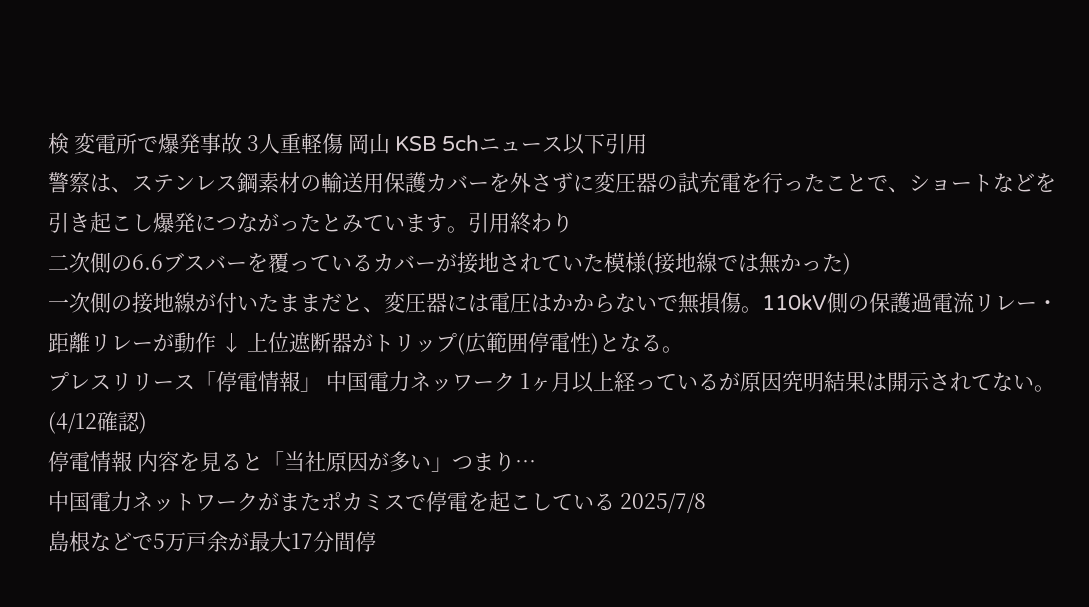検 変電所で爆発事故 3人重軽傷 岡山 KSB 5chニュース以下引用
警察は、ステンレス鋼素材の輸送用保護カバーを外さずに変圧器の試充電を行ったことで、ショートなどを引き起こし爆発につながったとみています。引用終わり
二次側の6.6ブスバーを覆っているカバーが接地されていた模様(接地線では無かった)
一次側の接地線が付いたままだと、変圧器には電圧はかからないで無損傷。110kV側の保護過電流リレー・距離リレーが動作 ↓ 上位遮断器がトリップ(広範囲停電性)となる。
プレスリリース「停電情報」 中国電力ネッワーク 1ヶ月以上経っているが原因究明結果は開示されてない。(4/12確認)
停電情報 内容を見ると「当社原因が多い」つまり…
中国電力ネットワークがまたポカミスで停電を起こしている 2025/7/8
島根などで5万戸余が最大17分間停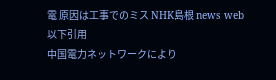電 原因は工事でのミス NHK島根 news web
以下引用
中国電力ネットワークにより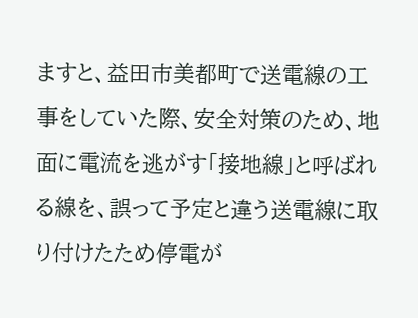ますと、益田市美都町で送電線の工事をしていた際、安全対策のため、地面に電流を逃がす「接地線」と呼ばれる線を、誤って予定と違う送電線に取り付けたため停電が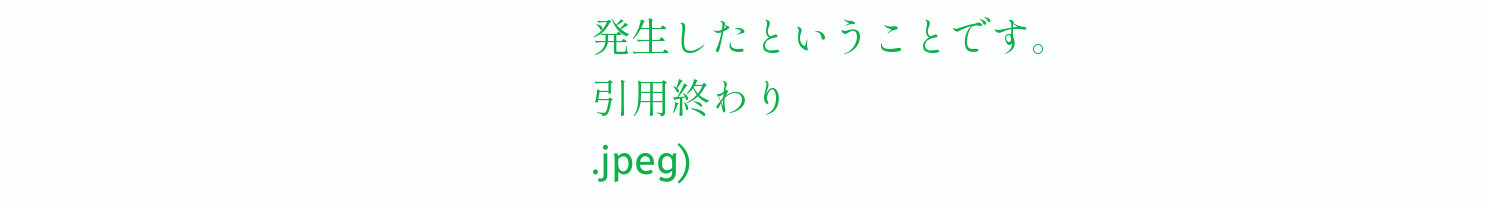発生したということです。
引用終わり
.jpeg)